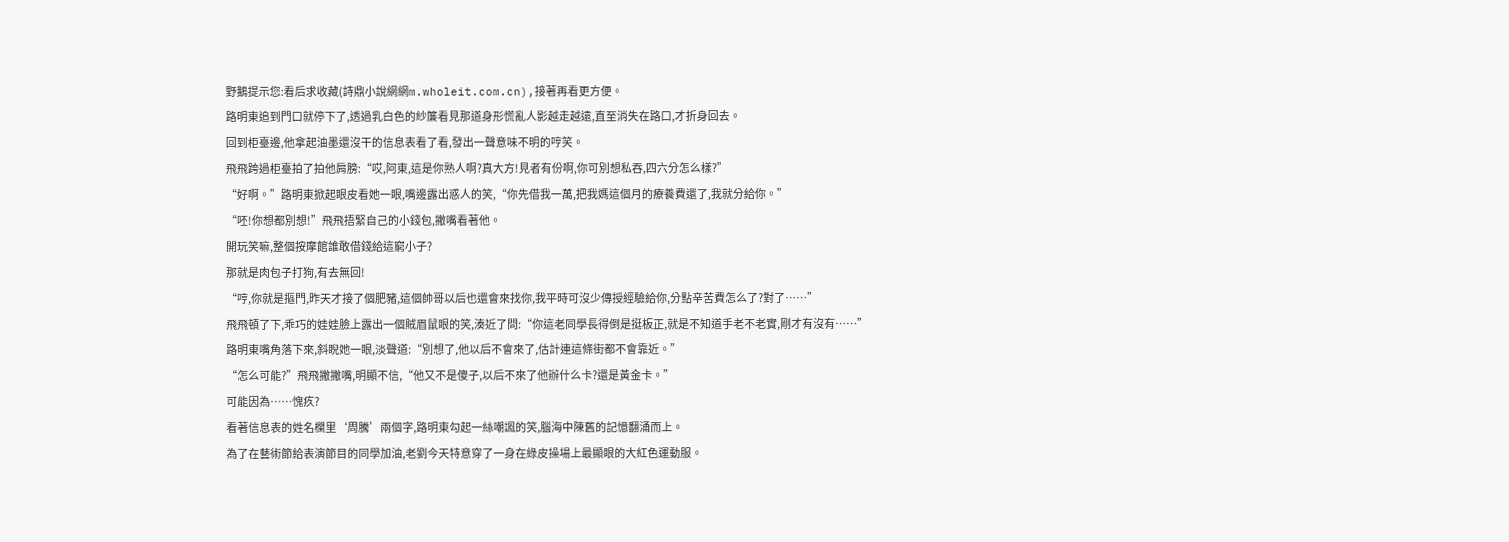野鵝提示您:看后求收藏(詩鼎小說網網m.wholeit.com.cn),接著再看更方便。
路明東追到門口就停下了,透過乳白色的紗簾看見那道身形慌亂人影越走越遠,直至消失在路口,才折身回去。
回到柜臺邊,他拿起油墨還沒干的信息表看了看,發出一聲意味不明的哼笑。
飛飛跨過柜臺拍了拍他肩膀:“哎,阿東,這是你熟人啊?真大方!見者有份啊,你可別想私吞,四六分怎么樣?”
“好啊。”路明東掀起眼皮看她一眼,嘴邊露出惑人的笑,“你先借我一萬,把我媽這個月的療養費還了,我就分給你。”
“呸!你想都別想!”飛飛捂緊自己的小錢包,撇嘴看著他。
開玩笑嘛,整個按摩館誰敢借錢給這窮小子?
那就是肉包子打狗,有去無回!
“哼,你就是摳門,昨天才接了個肥豬,這個帥哥以后也還會來找你,我平時可沒少傳授經驗給你,分點辛苦費怎么了?對了……”
飛飛頓了下,乖巧的娃娃臉上露出一個賊眉鼠眼的笑,湊近了問:“你這老同學長得倒是挺板正,就是不知道手老不老實,剛才有沒有……”
路明東嘴角落下來,斜睨她一眼,淡聲道:“別想了,他以后不會來了,估計連這條街都不會靠近。”
“怎么可能?”飛飛撇撇嘴,明顯不信,“他又不是傻子,以后不來了他辦什么卡?還是黃金卡。”
可能因為……愧疚?
看著信息表的姓名欄里‘周騰’兩個字,路明東勾起一絲嘲諷的笑,腦海中陳舊的記憶翻涌而上。
為了在藝術節給表演節目的同學加油,老劉今天特意穿了一身在綠皮操場上最顯眼的大紅色運動服。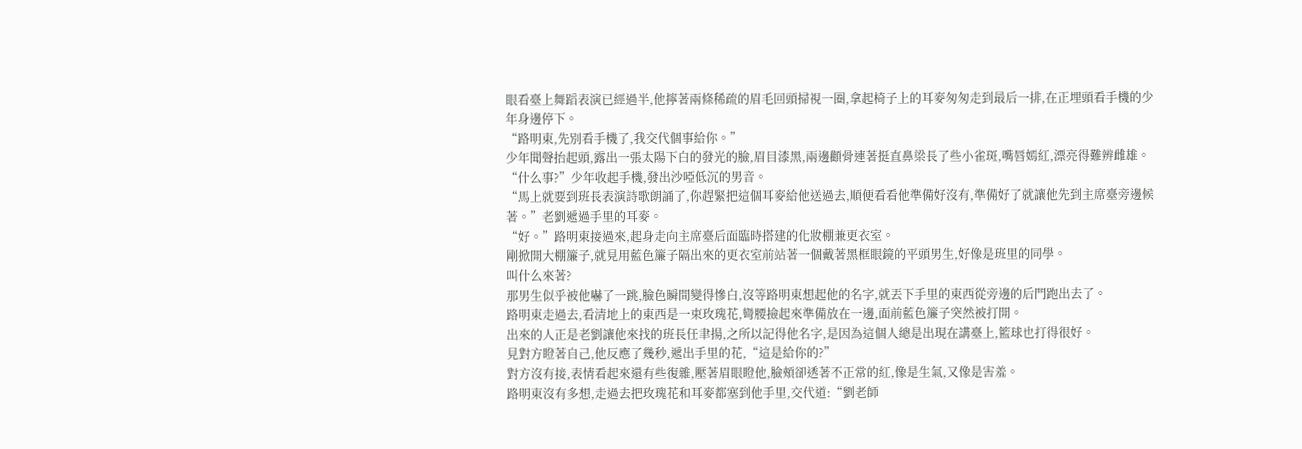眼看臺上舞蹈表演已經過半,他擰著兩條稀疏的眉毛回頭掃視一圈,拿起椅子上的耳麥匆匆走到最后一排,在正埋頭看手機的少年身邊停下。
“路明東,先別看手機了,我交代個事給你。”
少年聞聲抬起頭,露出一張太陽下白的發光的臉,眉目漆黑,兩邊顴骨連著挺直鼻梁長了些小雀斑,嘴唇嫣紅,漂亮得難辨雌雄。
“什么事?”少年收起手機,發出沙啞低沉的男音。
“馬上就要到班長表演詩歌朗誦了,你趕緊把這個耳麥給他送過去,順便看看他準備好沒有,準備好了就讓他先到主席臺旁邊候著。”老劉遞過手里的耳麥。
“好。”路明東接過來,起身走向主席臺后面臨時搭建的化妝棚兼更衣室。
剛掀開大棚簾子,就見用藍色簾子隔出來的更衣室前站著一個戴著黑框眼鏡的平頭男生,好像是班里的同學。
叫什么來著?
那男生似乎被他嚇了一跳,臉色瞬間變得慘白,沒等路明東想起他的名字,就丟下手里的東西從旁邊的后門跑出去了。
路明東走過去,看清地上的東西是一束玫瑰花,彎腰撿起來準備放在一邊,面前藍色簾子突然被打開。
出來的人正是老劉讓他來找的班長任聿揚,之所以記得他名字,是因為這個人總是出現在講臺上,籃球也打得很好。
見對方瞪著自己,他反應了幾秒,遞出手里的花,“這是給你的?”
對方沒有接,表情看起來還有些復雜,壓著眉眼瞪他,臉頰卻透著不正常的紅,像是生氣,又像是害羞。
路明東沒有多想,走過去把玫瑰花和耳麥都塞到他手里,交代道:“劉老師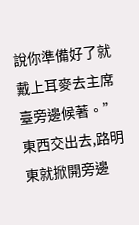說你準備好了就戴上耳麥去主席臺旁邊候著。”
東西交出去,路明東就掀開旁邊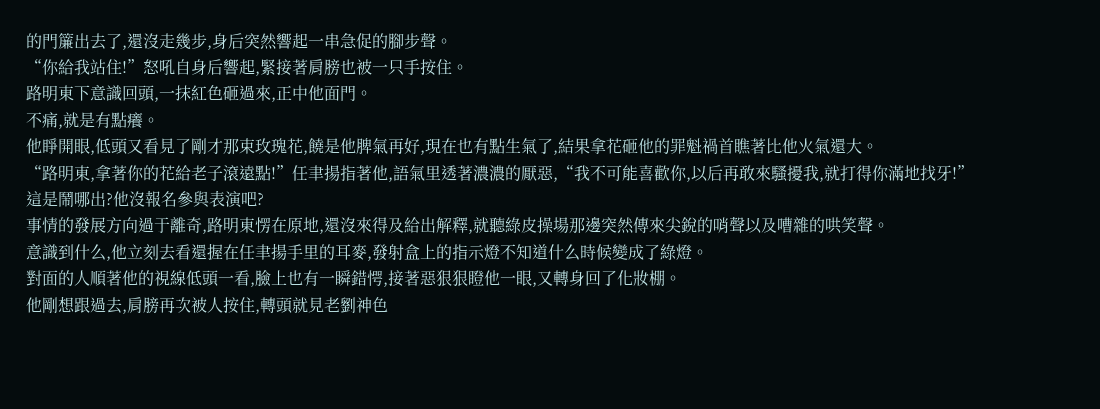的門簾出去了,還沒走幾步,身后突然響起一串急促的腳步聲。
“你給我站住!”怒吼自身后響起,緊接著肩膀也被一只手按住。
路明東下意識回頭,一抹紅色砸過來,正中他面門。
不痛,就是有點癢。
他睜開眼,低頭又看見了剛才那束玫瑰花,饒是他脾氣再好,現在也有點生氣了,結果拿花砸他的罪魁禍首瞧著比他火氣還大。
“路明東,拿著你的花給老子滾遠點!”任聿揚指著他,語氣里透著濃濃的厭惡,“我不可能喜歡你,以后再敢來騷擾我,就打得你滿地找牙!”
這是鬧哪出?他沒報名參與表演吧?
事情的發展方向過于離奇,路明東愣在原地,還沒來得及給出解釋,就聽綠皮操場那邊突然傳來尖銳的哨聲以及嘈雜的哄笑聲。
意識到什么,他立刻去看還握在任聿揚手里的耳麥,發射盒上的指示燈不知道什么時候變成了綠燈。
對面的人順著他的視線低頭一看,臉上也有一瞬錯愕,接著惡狠狠瞪他一眼,又轉身回了化妝棚。
他剛想跟過去,肩膀再次被人按住,轉頭就見老劉神色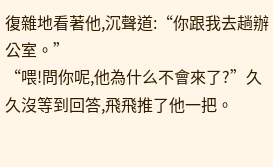復雜地看著他,沉聲道:“你跟我去趟辦公室。”
“喂!問你呢,他為什么不會來了?”久久沒等到回答,飛飛推了他一把。